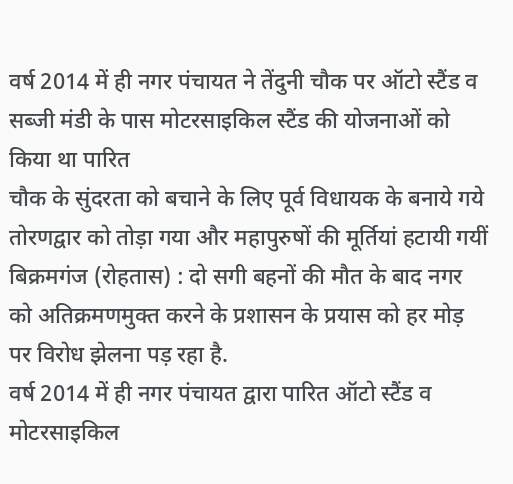वर्ष 2014 में ही नगर पंचायत ने तेंदुनी चौक पर ऑटो स्टैंड व सब्जी मंडी के पास मोटरसाइकिल स्टैंड की योजनाओं को किया था पारित
चौक के सुंदरता को बचाने के लिए पूर्व विधायक के बनाये गये तोरणद्वार को तोड़ा गया और महापुरुषों की मूर्तियां हटायी गयीं
बिक्रमगंज (रोहतास) : दो सगी बहनों की मौत के बाद नगर को अतिक्रमणमुक्त करने के प्रशासन के प्रयास को हर मोड़ पर विरोध झेलना पड़ रहा है.
वर्ष 2014 में ही नगर पंचायत द्वारा पारित ऑटो स्टैंड व मोटरसाइकिल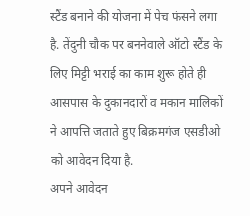स्टैंड बनाने की योजना में पेच फंसने लगा है. तेंदुनी चौक पर बननेवाले ऑटो स्टैंड के लिए मिट्टी भराई का काम शुरू होते ही आसपास के दुकानदारों व मकान मालिकों ने आपत्ति जताते हुए बिक्रमगंज एसडीओ को आवेदन दिया है.
अपने आवेदन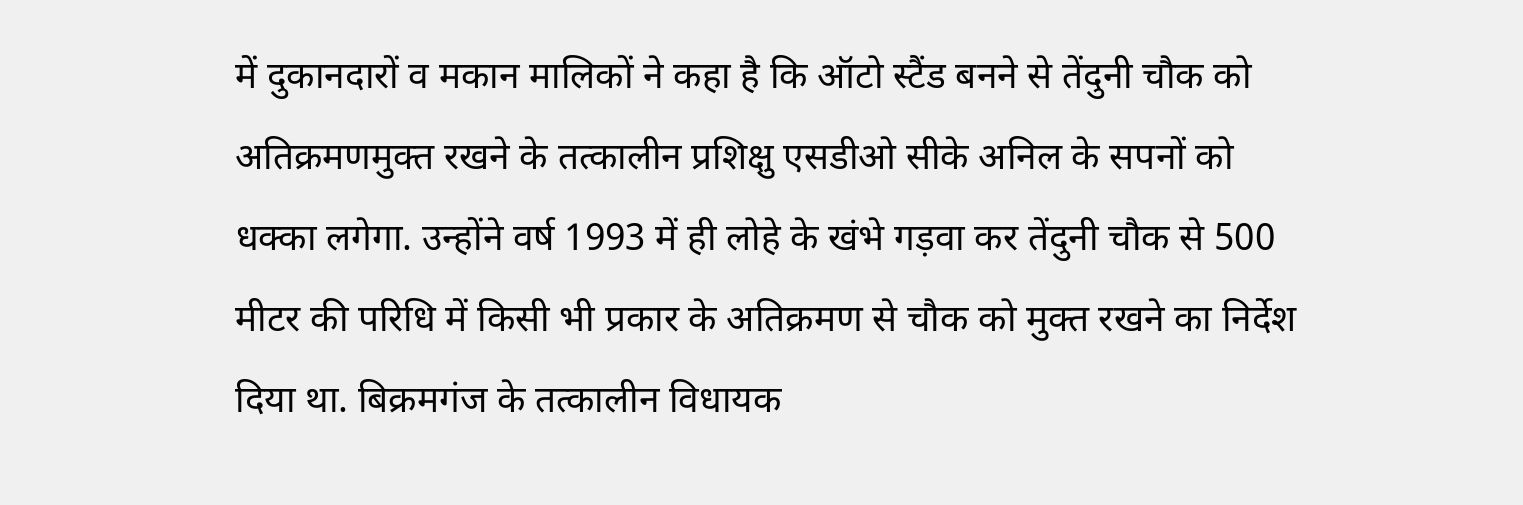में दुकानदारों व मकान मालिकों ने कहा है कि ऑटो स्टैंड बनने से तेंदुनी चौक को अतिक्रमणमुक्त रखने के तत्कालीन प्रशिक्षु एसडीओ सीके अनिल के सपनों को धक्का लगेगा. उन्होंने वर्ष 1993 में ही लोहे के खंभे गड़वा कर तेंदुनी चौक से 500 मीटर की परिधि में किसी भी प्रकार के अतिक्रमण से चौक को मुक्त रखने का निर्देश दिया था. बिक्रमगंज के तत्कालीन विधायक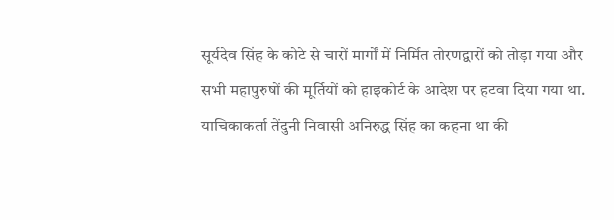सूर्यदेव सिंह के कोटे से चारों मार्गों में निर्मित तोरणद्वारों को तोड़ा गया और सभी महापुरुषों की मूर्तियों को हाइकोर्ट के आदेश पर हटवा दिया गया था.
याचिकाकर्ता तेंदुनी निवासी अनिरुद्ध सिंह का कहना था की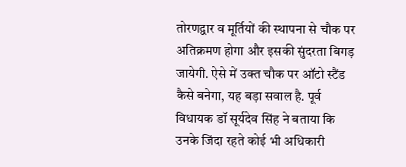तोरणद्वार व मूर्तियों की स्थापना से चौक पर अतिक्रमण होगा और इसकी सुंदरता बिगड़ जायेगी. ऐसे में उक्त चौक पर ऑटो स्टैंड कैसे बनेगा, यह बड़ा सवाल है. पूर्व विधायक डॉ सूर्यदेव सिंह ने बताया कि उनके जिंदा रहते कोई भी अधिकारी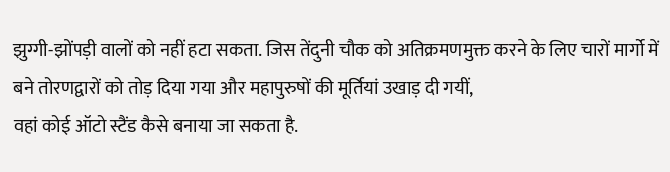झुग्गी-झोंपड़ी वालों को नहीं हटा सकता. जिस तेंदुनी चौक को अतिक्रमणमुक्त करने के लिए चारों मार्गो में बने तोरणद्वारों को तोड़ दिया गया और महापुरुषों की मूर्तियां उखाड़ दी गयीं,
वहां कोई ऑटो स्टैंड कैसे बनाया जा सकता है.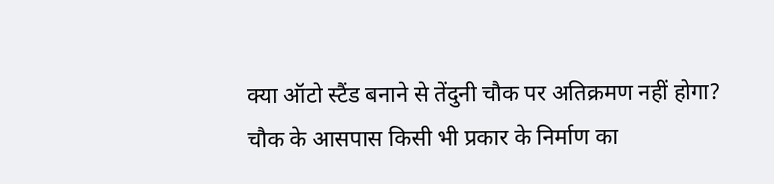क्या ऑटो स्टैंड बनाने से तेंदुनी चौक पर अतिक्रमण नहीं होगा? चौक के आसपास किसी भी प्रकार के निर्माण का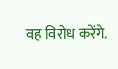वह विरोध करेंगे.